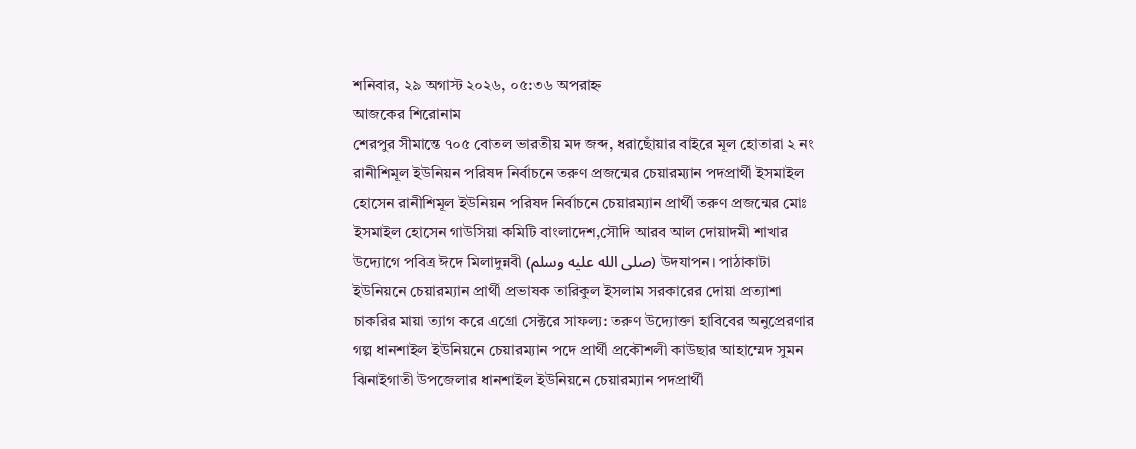শনিবার, ২৯ অগাস্ট ২০২৬, ০৫:৩৬ অপরাহ্ন
আজকের শিরোনাম
শেরপুর সীমান্তে ৭০৫ বোতল ভারতীয় মদ জব্দ, ধরাছোঁয়ার বাইরে মূল হোতারা ২ নং রানীশিমূল ইউনিয়ন পরিষদ নির্বাচনে তরুণ প্রজন্মের চেয়ারম্যান পদপ্রার্থী ইসমাইল হোসেন রানীশিমূল ইউনিয়ন পরিষদ নির্বাচনে চেয়ারম্যান প্রার্থী তরুণ প্রজন্মের মোঃ ইসমাইল হোসেন গাউসিয়া কমিটি বাংলাদেশ,সৌদি আরব আল দোয়াদমী শাখার উদ্যোগে পবিত্র ঈদে মিলাদুন্নবী (صلى الله عليه وسلم) উদযাপন। পাঠাকাটা ইউনিয়নে চেয়ারম্যান প্রার্থী প্রভাষক তারিকুল ইসলাম সরকারের দোয়া প্রত্যাশা চাকরির মায়া ত্যাগ করে এগ্রো সেক্টরে সাফল্য: তরুণ উদ্যোক্তা হাবিবের অনুপ্রেরণার গল্প ধানশাইল ইউনিয়নে চেয়ারম্যান পদে প্রার্থী প্রকৌশলী কাউছার আহাম্মেদ সুমন ঝিনাইগাতী উপজেলার ধানশাইল ইউনিয়নে চেয়ারম্যান পদপ্রার্থী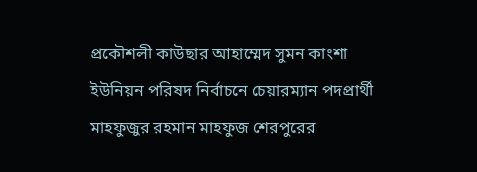প্রকৌশলী কাউছার আহাম্মেদ সুমন কাংশা ইউনিয়ন পরিষদ নির্বাচনে চেয়ারম্যান পদপ্রার্থী মাহফুজুর রহমান মাহফুজ শেরপুরের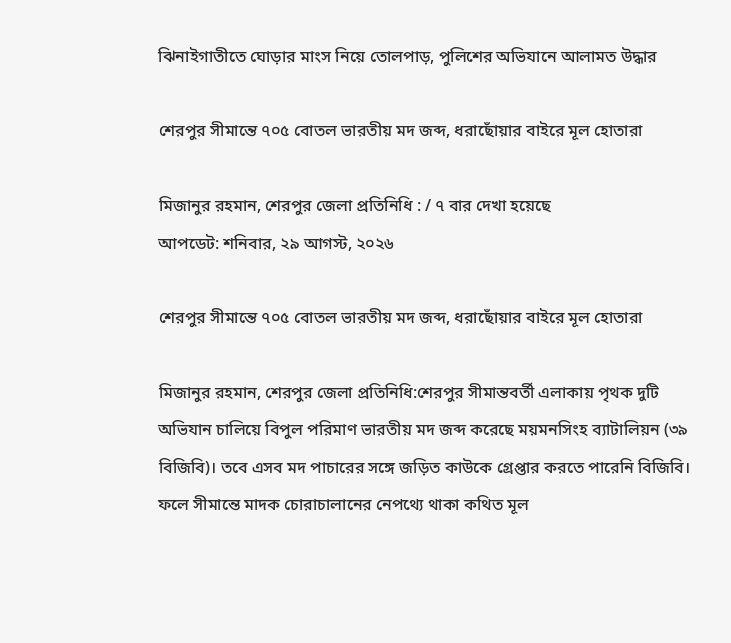ঝিনাইগাতীতে ঘোড়ার মাংস নিয়ে তোলপাড়, পুলিশের অভিযানে আলামত উদ্ধার

শেরপুর সীমান্তে ৭০৫ বোতল ভারতীয় মদ জব্দ, ধরাছোঁয়ার বাইরে মূল হোতারা

মিজানুর রহমান, শেরপুর জেলা প্রতিনিধি : / ৭ বার দেখা হয়েছে
আপডেট: শনিবার, ২৯ আগস্ট, ২০২৬

শেরপুর সীমান্তে ৭০৫ বোতল ভারতীয় মদ জব্দ, ধরাছোঁয়ার বাইরে মূল হোতারা

মিজানুর রহমান, শেরপুর জেলা প্রতিনিধি:শেরপুর সীমান্তবর্তী এলাকায় পৃথক দুটি অভিযান চালিয়ে বিপুল পরিমাণ ভারতীয় মদ জব্দ করেছে ময়মনসিংহ ব্যাটালিয়ন (৩৯ বিজিবি)। তবে এসব মদ পাচারের সঙ্গে জড়িত কাউকে গ্রেপ্তার করতে পারেনি বিজিবি। ফলে সীমান্তে মাদক চোরাচালানের নেপথ্যে থাকা কথিত মূল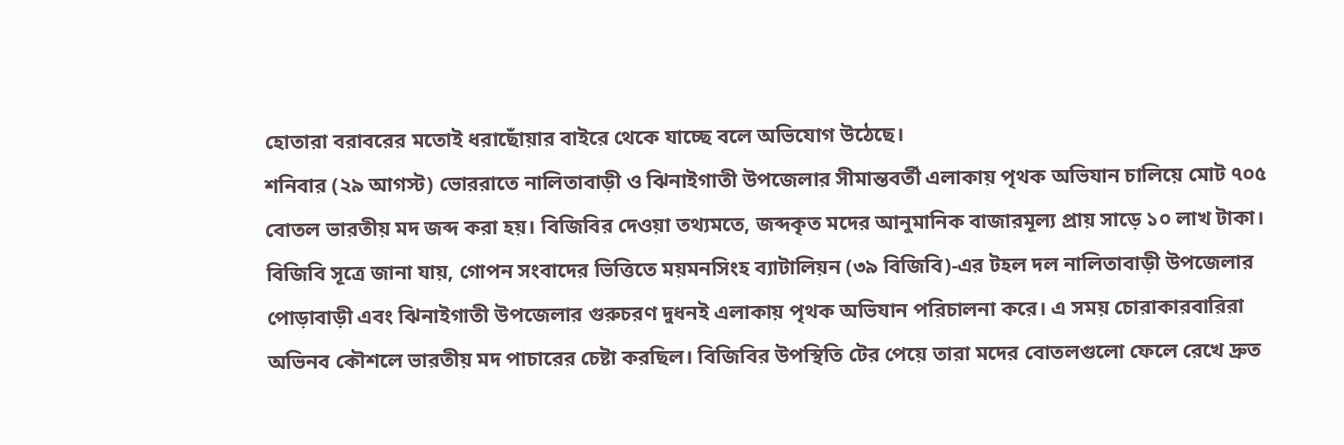হোতারা বরাবরের মতোই ধরাছোঁয়ার বাইরে থেকে যাচ্ছে বলে অভিযোগ উঠেছে।
শনিবার (২৯ আগস্ট) ভোররাতে নালিতাবাড়ী ও ঝিনাইগাতী উপজেলার সীমান্তবর্তী এলাকায় পৃথক অভিযান চালিয়ে মোট ৭০৫ বোতল ভারতীয় মদ জব্দ করা হয়। বিজিবির দেওয়া তথ্যমতে, জব্দকৃত মদের আনুমানিক বাজারমূল্য প্রায় সাড়ে ১০ লাখ টাকা।
বিজিবি সূত্রে জানা যায়, গোপন সংবাদের ভিত্তিতে ময়মনসিংহ ব্যাটালিয়ন (৩৯ বিজিবি)-এর টহল দল নালিতাবাড়ী উপজেলার পোড়াবাড়ী এবং ঝিনাইগাতী উপজেলার গুরুচরণ দুধনই এলাকায় পৃথক অভিযান পরিচালনা করে। এ সময় চোরাকারবারিরা অভিনব কৌশলে ভারতীয় মদ পাচারের চেষ্টা করছিল। বিজিবির উপস্থিতি টের পেয়ে তারা মদের বোতলগুলো ফেলে রেখে দ্রুত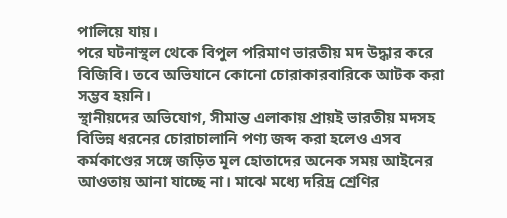পালিয়ে যায়।
পরে ঘটনাস্থল থেকে বিপুল পরিমাণ ভারতীয় মদ উদ্ধার করে বিজিবি। তবে অভিযানে কোনো চোরাকারবারিকে আটক করা সম্ভব হয়নি।
স্থানীয়দের অভিযোগ, সীমান্ত এলাকায় প্রায়ই ভারতীয় মদসহ বিভিন্ন ধরনের চোরাচালানি পণ্য জব্দ করা হলেও এসব কর্মকাণ্ডের সঙ্গে জড়িত মূল হোতাদের অনেক সময় আইনের আওতায় আনা যাচ্ছে না। মাঝে মধ্যে দরিদ্র শ্রেণির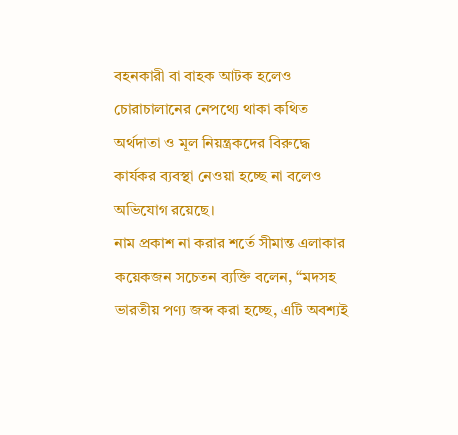বহনকারী বা বাহক আটক হলেও চোরাচালানের নেপথ্যে থাকা কথিত অর্থদাতা ও মূল নিয়ন্ত্রকদের বিরুদ্ধে কার্যকর ব্যবস্থা নেওয়া হচ্ছে না বলেও অভিযোগ রয়েছে।
নাম প্রকাশ না করার শর্তে সীমান্ত এলাকার কয়েকজন সচেতন ব্যক্তি বলেন, “মদসহ ভারতীয় পণ্য জব্দ করা হচ্ছে, এটি অবশ্যই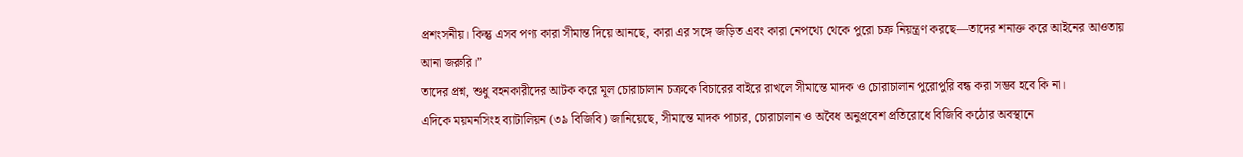প্রশংসনীয়। কিন্তু এসব পণ্য কারা সীমান্ত দিয়ে আনছে, কারা এর সঙ্গে জড়িত এবং কারা নেপথ্যে থেকে পুরো চক্র নিয়ন্ত্রণ করছে—তাদের শনাক্ত করে আইনের আওতায় আনা জরুরি।”
তাদের প্রশ্ন, শুধু বহনকারীদের আটক করে মূল চোরাচালান চক্রকে বিচারের বাইরে রাখলে সীমান্তে মাদক ও চোরাচালান পুরোপুরি বন্ধ করা সম্ভব হবে কি না।
এদিকে ময়মনসিংহ ব্যাটালিয়ন (৩৯ বিজিবি) জানিয়েছে, সীমান্তে মাদক পাচার, চোরাচালান ও অবৈধ অনুপ্রবেশ প্রতিরোধে বিজিবি কঠোর অবস্থানে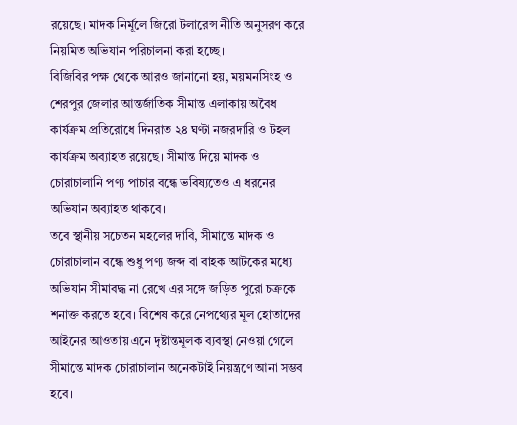রয়েছে। মাদক নির্মূলে জিরো টলারেন্স নীতি অনুসরণ করে নিয়মিত অভিযান পরিচালনা করা হচ্ছে।
বিজিবির পক্ষ থেকে আরও জানানো হয়, ময়মনসিংহ ও শেরপুর জেলার আন্তর্জাতিক সীমান্ত এলাকায় অবৈধ কার্যক্রম প্রতিরোধে দিনরাত ২৪ ঘণ্টা নজরদারি ও টহল কার্যক্রম অব্যাহত রয়েছে। সীমান্ত দিয়ে মাদক ও চোরাচালানি পণ্য পাচার বন্ধে ভবিষ্যতেও এ ধরনের অভিযান অব্যাহত থাকবে।
তবে স্থানীয় সচেতন মহলের দাবি, সীমান্তে মাদক ও চোরাচালান বন্ধে শুধু পণ্য জব্দ বা বাহক আটকের মধ্যে অভিযান সীমাবদ্ধ না রেখে এর সঙ্গে জড়িত পুরো চক্রকে শনাক্ত করতে হবে। বিশেষ করে নেপথ্যের মূল হোতাদের আইনের আওতায় এনে দৃষ্টান্তমূলক ব্যবস্থা নেওয়া গেলে সীমান্তে মাদক চোরাচালান অনেকটাই নিয়ন্ত্রণে আনা সম্ভব হবে।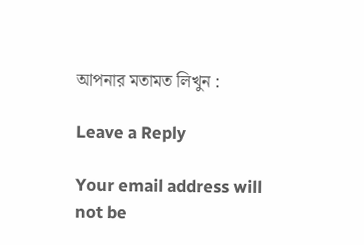আপনার মতামত লিখুন :

Leave a Reply

Your email address will not be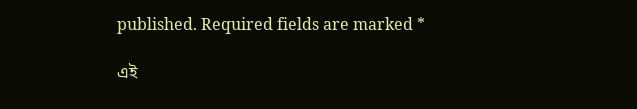published. Required fields are marked *

এই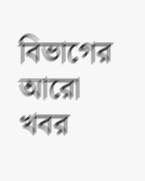বিভাগের আরো খবর